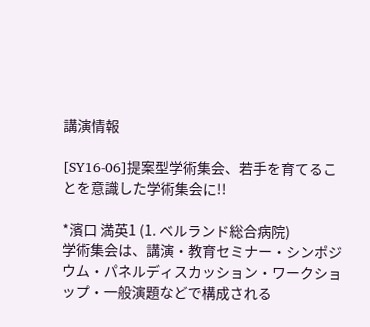講演情報

[SY16-06]提案型学術集会、若手を育てることを意識した学術集会に!!

*濱口 満英1 (1. ベルランド総合病院)
学術集会は、講演・教育セミナー・シンポジウム・パネルディスカッション・ワークショップ・一般演題などで構成される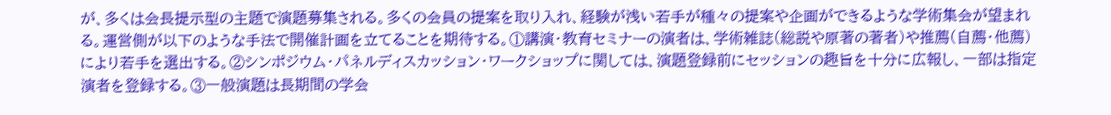が、多くは会長提示型の主題で演題募集される。多くの会員の提案を取り入れ、経験が浅い若手が種々の提案や企画ができるような学術集会が望まれる。運営側が以下のような手法で開催計画を立てることを期待する。①講演・教育セミナーの演者は、学術雑誌(総説や原著の著者)や推薦(自薦・他薦)により若手を選出する。②シンポジウム・パネルディスカッション・ワークショップに関しては、演題登録前にセッションの趣旨を十分に広報し、一部は指定演者を登録する。③一般演題は長期間の学会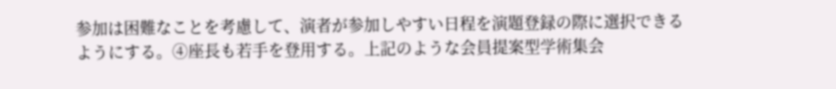参加は困難なことを考慮して、演者が参加しやすい日程を演題登録の際に選択できるようにする。④座長も若手を登用する。上記のような会員提案型学術集会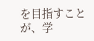を目指すことが、学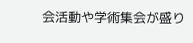会活動や学術集会が盛り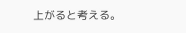上がると考える。